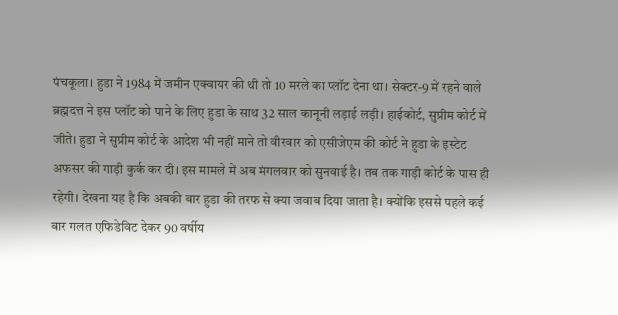पंचकूला। हुडा ने 1984 में जमीन एक्वायर की थी तो 10 मरले का प्लॉट देना था। सेक्टर-9 में रहने वाले ब्रह्मदत्त ने इस प्लॉट को पाने के लिए हुडा के साथ 32 साल कानूनी लड़ाई लड़ी। हाईकोर्ट, सुप्रीम कोर्ट में जीते। हुडा ने सुप्रीम कोर्ट के आदेश भी नहीं माने तो वीरवार को एसीजेएम की कोर्ट ने हुडा के इस्टेट अफसर की गाड़ी कुर्क कर दी। इस मामले में अब मंगलवार को सुनवाई है। तब तक गाड़ी कोर्ट के पास ही रहेगी। देखना यह है कि अबकी बार हुडा की तरफ से क्या जवाब दिया जाता है। क्योंकि इससे पहले कई बार गलत एफिडेविट देकर 90 वर्षीय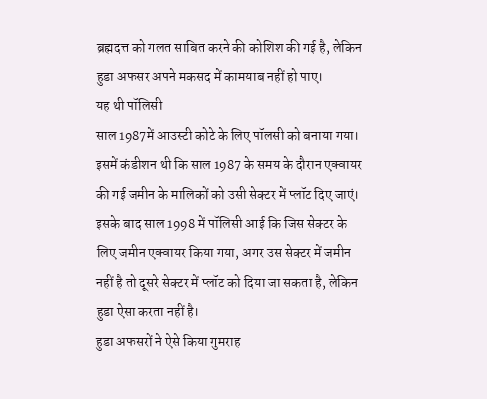ब्रह्मदत्त को गलत साबित करने की कोशिश की गई है, लेकिन हुडा अफसर अपने मकसद में कामयाब नहीं हो पाए।
यह थी पॉलिसी
साल 1987में आउस्टी कोटे के लिए पॉलसी को बनाया गया। इसमें कंडीशन थी कि साल 1987 के समय के दौरान एक्वायर की गई जमीन के मालिकों को उसी सेक्टर में प्लॉट दिए जाएं। इसके बाद साल 1998 में पॉलिसी आई कि जिस सेक्टर के लिए जमीन एक्वायर किया गया, अगर उस सेक्टर में जमीन नहीं है तो दूसरे सेक्टर में प्लॉट को दिया जा सकता है, लेकिन हुडा ऐसा करता नहीं है।
हुडा अफसरों ने ऐसे किया गुमराह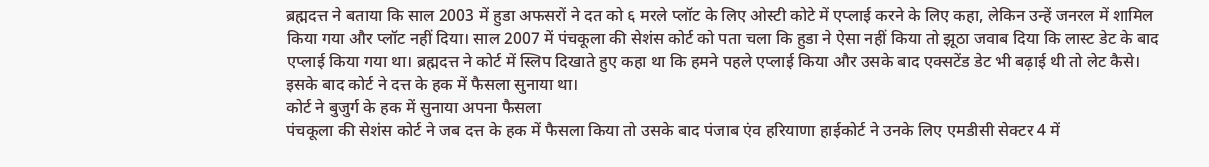ब्रह्मदत्त ने बताया कि साल 2003 में हुडा अफसरों ने दत को ६ मरले प्लॉट के लिए ओस्टी कोटे में एप्लाई करने के लिए कहा, लेकिन उन्हें जनरल में शामिल किया गया और प्लॉट नहीं दिया। साल 2007 में पंचकूला की सेशंस कोर्ट को पता चला कि हुडा ने ऐसा नहीं किया तो झूठा जवाब दिया कि लास्ट डेट के बाद एप्लाई किया गया था। ब्रह्मदत्त ने कोर्ट में स्लिप दिखाते हुए कहा था कि हमने पहले एप्लाई किया और उसके बाद एक्सटेंड डेट भी बढ़ाई थी तो लेट कैसे। इसके बाद कोर्ट ने दत्त के हक में फैसला सुनाया था।
कोर्ट ने बुजुर्ग के हक में सुनाया अपना फैसला
पंचकूला की सेशंस कोर्ट ने जब दत्त के हक में फैसला किया तो उसके बाद पंजाब एंव हरियाणा हाईकोर्ट ने उनके लिए एमडीसी सेक्टर 4 में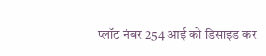प्लॉट नंबर 254 आई को डिसाइड कर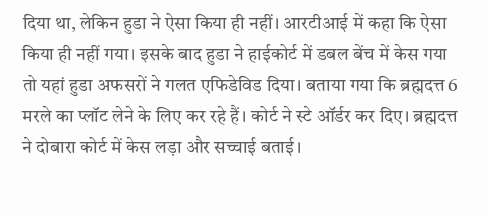दिया था, लेकिन हुडा ने ऐसा किया ही नहीं। आरटीआई में कहा कि ऐसा किया ही नहीं गया। इसके बाद हुडा ने हाईकोर्ट में डबल बेंच में केस गया तो यहां हुडा अफसरों ने गलत एफिडेविड दिया। बताया गया कि ब्रह्मदत्त 6 मरले का प्लॉट लेने के लिए कर रहे हैं। कोर्ट ने स्टे ऑर्डर कर दिए। ब्रह्मदत्त ने दोबारा कोर्ट में केस लड़ा और सच्चाई बताई।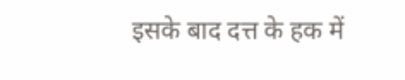इसके बाद दत्त के हक में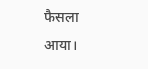फैसला आया।